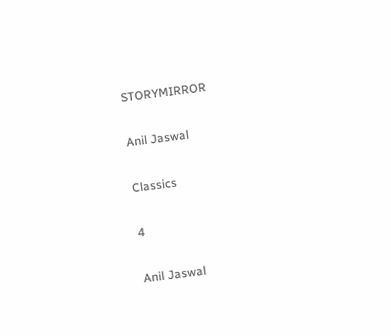STORYMIRROR

Anil Jaswal

Classics

4

Anil Jaswal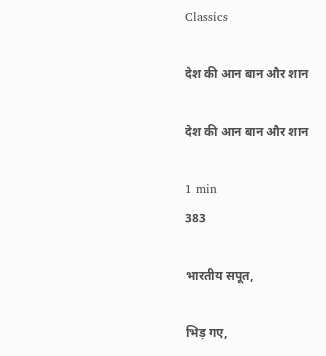Classics

देश की आन‌ बान और‌ शान

देश की आन‌ बान और‌ शान

1 min
383

भारतीय सपूत,

भिड़ गए,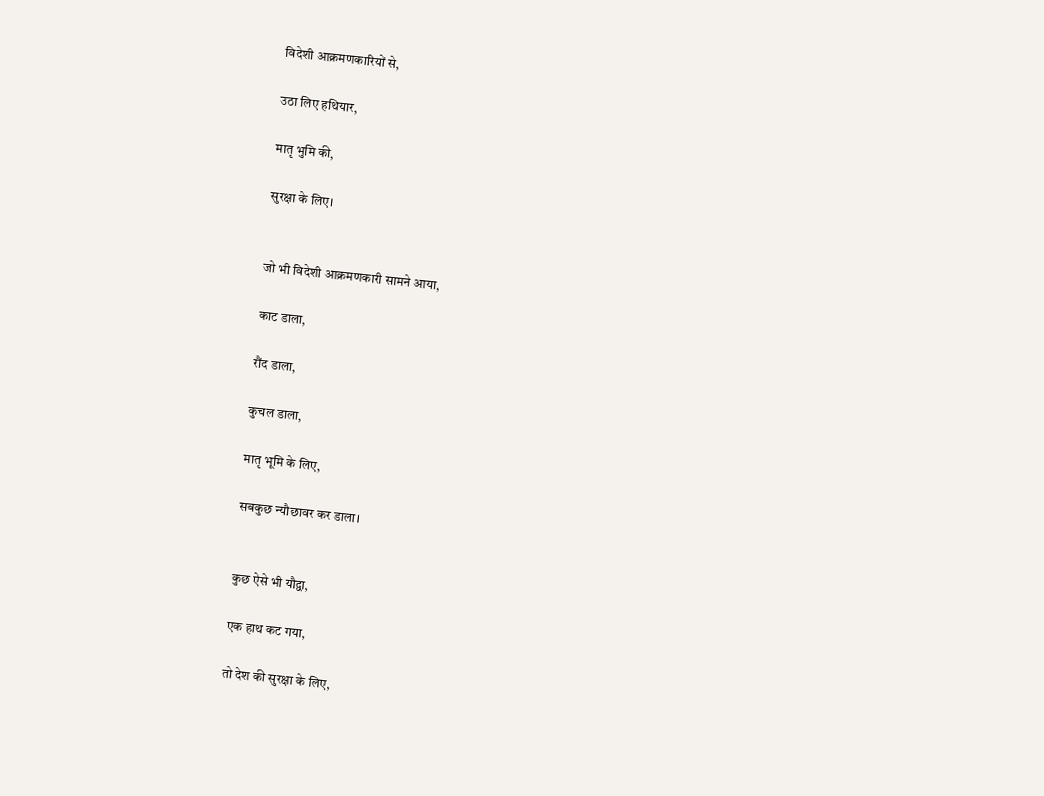विदेशी आक्रमणकारियों से,

उठा लिए हथियार,

मातृ भुमि की,

सुरक्षा के लिए।


जो भी विदेशी आक्रमणकारी सामने आया,

काट डाला,

रौंद डाला,

कुचल डाला,

मातृ भूमि के लिए,

सबकुछ न्यौछावर कर डाला।


कुछ ऐसे भी यौद्वा,

एक हाथ कट गया,

तो देश की सुरक्षा के लिए,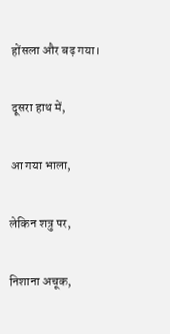होंसला और बढ़ गया।

दूसरा हाथ में,

आ गया भाला,

लेकिन शत्रु पर,

निशाना अचूक,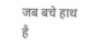जब बचे हाथ है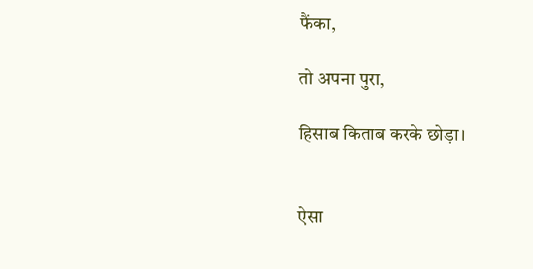फैंका,

तो अपना पुरा,

हिसाब किताब करके छोड़ा।


ऐसा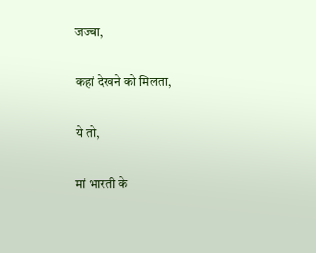जज्बा,

कहां देखने को मिलता,

ये तो,

मां भारती के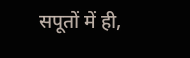सपूतों में ही,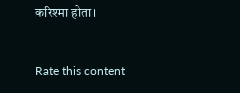करिश्मा होता।


Rate this content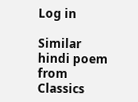Log in

Similar hindi poem from Classics